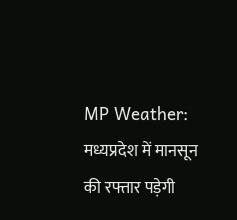MP Weather: मध्यप्रदेश में मानसून की रफ्तार पड़ेगी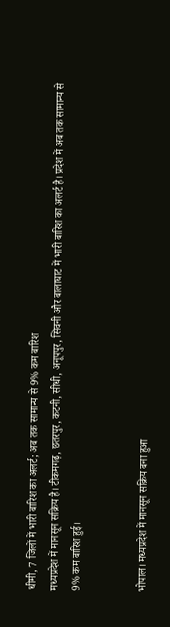धीमी, 7 जिलों में भारी बारिश का अलर्ट; अब तक सामान्य से 9% कम बारिश
मध्यप्रदेश में मानसून सक्रिय है। टीकमगढ़, छतरपुर, कटनी, सीधी, अनूपपुर, सिवनी और बालाघाट में भारी बारिश का अलर्ट है। प्रदेश में अब तक सामान्य से 9% कम बारिश हुई।


भोपाल। मध्यप्रदेश में मानसून सक्रिय बना हुआ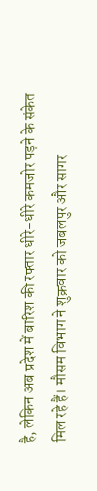है, लेकिन अब प्रदेश में बारिश की रफ्तार धीरे-धीरे कमजोर पड़ने के संकेत मिल रहे हैं। मौसम विभाग ने शुक्रवार को जबलपुर और सागर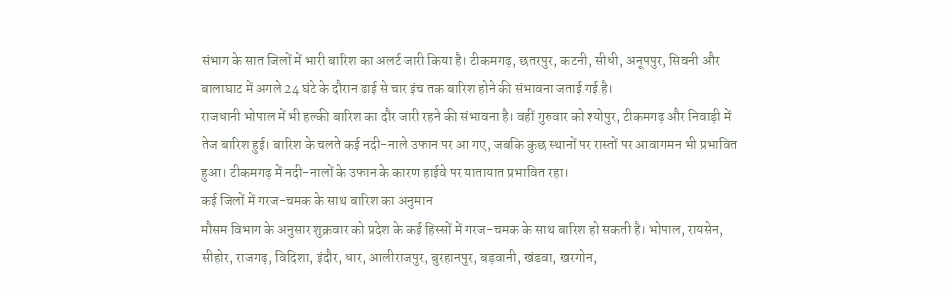संभाग के सात जिलों में भारी बारिश का अलर्ट जारी किया है। टीकमगढ़, छतरपुर, कटनी, सीधी, अनूपपुर, सिवनी और बालाघाट में अगले 24 घंटे के दौरान ढाई से चार इंच तक बारिश होने की संभावना जताई गई है।
राजधानी भोपाल में भी हल्की बारिश का दौर जारी रहने की संभावना है। वहीं गुरुवार को श्योपुर, टीकमगढ़ और निवाड़ी में तेज बारिश हुई। बारिश के चलते कई नदी-नाले उफान पर आ गए, जबकि कुछ स्थानों पर रास्तों पर आवागमन भी प्रभावित हुआ। टीकमगढ़ में नदी-नालों के उफान के कारण हाईवे पर यातायात प्रभावित रहा।
कई जिलों में गरज-चमक के साथ बारिश का अनुमान
मौसम विभाग के अनुसार शुक्रवार को प्रदेश के कई हिस्सों में गरज-चमक के साथ बारिश हो सकती है। भोपाल, रायसेन, सीहोर, राजगढ़, विदिशा, इंदौर, धार, आलीराजपुर, बुरहानपुर, बड़वानी, खंडवा, खरगोन,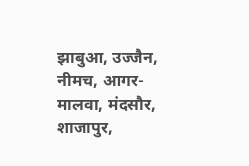झाबुआ, उज्जैन, नीमच, आगर-मालवा, मंदसौर, शाजापुर,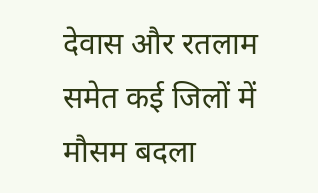देवास और रतलाम समेत कई जिलों में मौसम बदला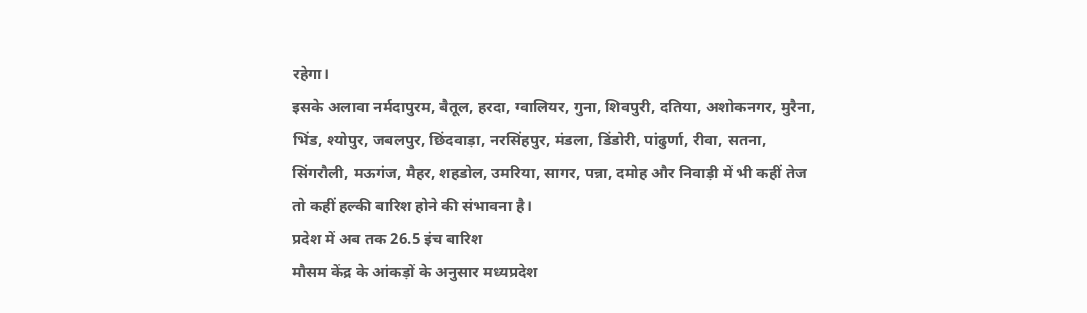रहेगा।
इसके अलावा नर्मदापुरम, बैतूल, हरदा, ग्वालियर, गुना, शिवपुरी, दतिया, अशोकनगर, मुरैना, भिंड, श्योपुर, जबलपुर, छिंदवाड़ा, नरसिंहपुर, मंडला, डिंडोरी, पांढुर्णा, रीवा, सतना, सिंगरौली, मऊगंज, मैहर, शहडोल, उमरिया, सागर, पन्ना, दमोह और निवाड़ी में भी कहीं तेज तो कहीं हल्की बारिश होने की संभावना है।
प्रदेश में अब तक 26.5 इंच बारिश
मौसम केंद्र के आंकड़ों के अनुसार मध्यप्रदेश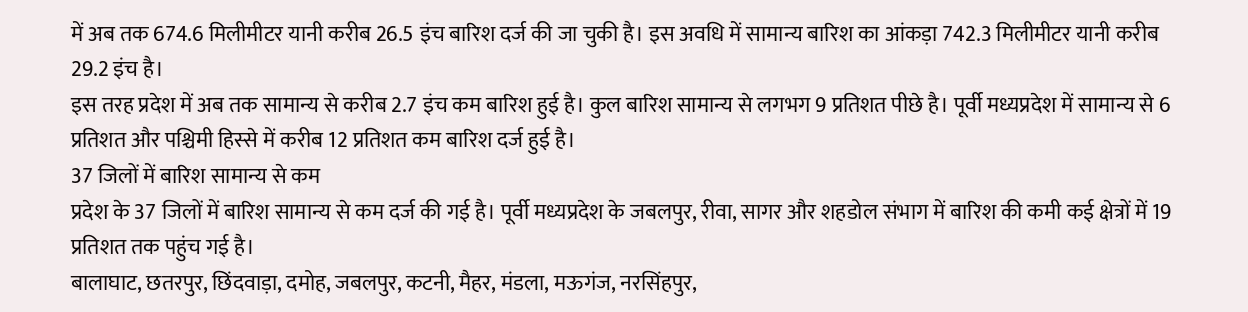में अब तक 674.6 मिलीमीटर यानी करीब 26.5 इंच बारिश दर्ज की जा चुकी है। इस अवधि में सामान्य बारिश का आंकड़ा 742.3 मिलीमीटर यानी करीब 29.2 इंच है।
इस तरह प्रदेश में अब तक सामान्य से करीब 2.7 इंच कम बारिश हुई है। कुल बारिश सामान्य से लगभग 9 प्रतिशत पीछे है। पूर्वी मध्यप्रदेश में सामान्य से 6 प्रतिशत और पश्चिमी हिस्से में करीब 12 प्रतिशत कम बारिश दर्ज हुई है।
37 जिलों में बारिश सामान्य से कम
प्रदेश के 37 जिलों में बारिश सामान्य से कम दर्ज की गई है। पूर्वी मध्यप्रदेश के जबलपुर, रीवा, सागर और शहडोल संभाग में बारिश की कमी कई क्षेत्रों में 19 प्रतिशत तक पहुंच गई है।
बालाघाट, छतरपुर, छिंदवाड़ा, दमोह, जबलपुर, कटनी, मैहर, मंडला, मऊगंज, नरसिंहपुर,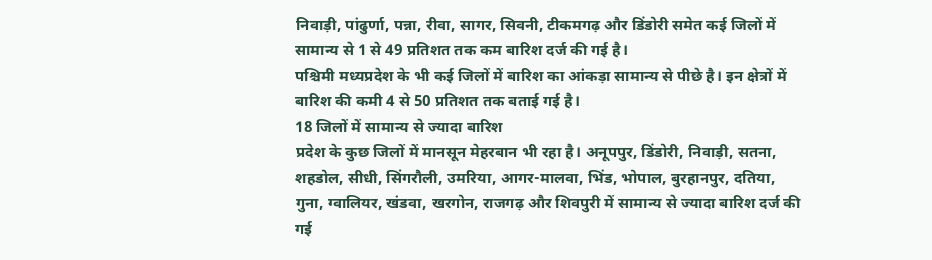निवाड़ी, पांढुर्णा, पन्ना, रीवा, सागर, सिवनी, टीकमगढ़ और डिंडोरी समेत कई जिलों में सामान्य से 1 से 49 प्रतिशत तक कम बारिश दर्ज की गई है।
पश्चिमी मध्यप्रदेश के भी कई जिलों में बारिश का आंकड़ा सामान्य से पीछे है। इन क्षेत्रों में बारिश की कमी 4 से 50 प्रतिशत तक बताई गई है।
18 जिलों में सामान्य से ज्यादा बारिश
प्रदेश के कुछ जिलों में मानसून मेहरबान भी रहा है। अनूपपुर, डिंडोरी, निवाड़ी, सतना, शहडोल, सीधी, सिंगरौली, उमरिया, आगर-मालवा, भिंड, भोपाल, बुरहानपुर, दतिया, गुना, ग्वालियर, खंडवा, खरगोन, राजगढ़ और शिवपुरी में सामान्य से ज्यादा बारिश दर्ज की गई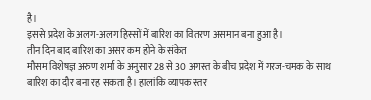है।
इससे प्रदेश के अलग-अलग हिस्सों में बारिश का वितरण असमान बना हुआ है।
तीन दिन बाद बारिश का असर कम होने के संकेत
मौसम विशेषज्ञ अरुण शर्मा के अनुसार 28 से 30 अगस्त के बीच प्रदेश में गरज-चमक के साथ बारिश का दौर बना रह सकता है। हालांकि व्यापक स्तर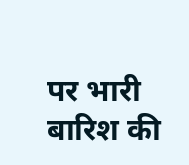पर भारी बारिश की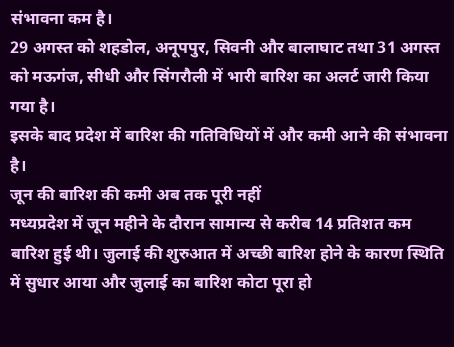संभावना कम है।
29 अगस्त को शहडोल, अनूपपुर, सिवनी और बालाघाट तथा 31 अगस्त को मऊगंज, सीधी और सिंगरौली में भारी बारिश का अलर्ट जारी किया गया है।
इसके बाद प्रदेश में बारिश की गतिविधियों में और कमी आने की संभावना है।
जून की बारिश की कमी अब तक पूरी नहीं
मध्यप्रदेश में जून महीने के दौरान सामान्य से करीब 14 प्रतिशत कम बारिश हुई थी। जुलाई की शुरुआत में अच्छी बारिश होने के कारण स्थिति में सुधार आया और जुलाई का बारिश कोटा पूरा हो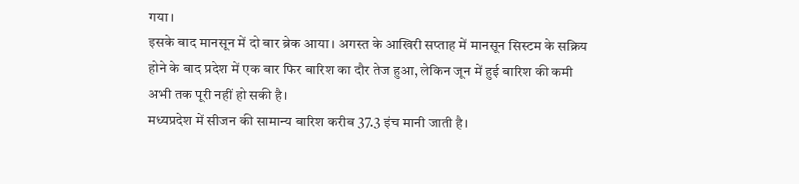गया।
इसके बाद मानसून में दो बार ब्रेक आया। अगस्त के आखिरी सप्ताह में मानसून सिस्टम के सक्रिय होने के बाद प्रदेश में एक बार फिर बारिश का दौर तेज हुआ, लेकिन जून में हुई बारिश की कमी अभी तक पूरी नहीं हो सकी है।
मध्यप्रदेश में सीजन की सामान्य बारिश करीब 37.3 इंच मानी जाती है।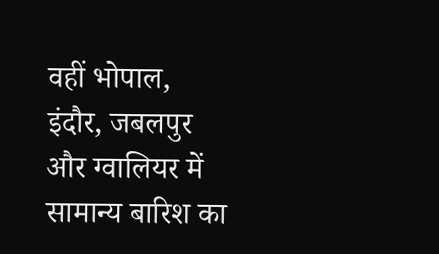वहीं भोपाल, इंदौर, जबलपुर और ग्वालियर में सामान्य बारिश का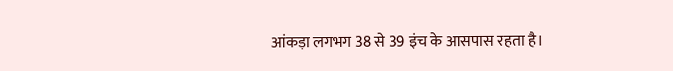आंकड़ा लगभग 38 से 39 इंच के आसपास रहता है।